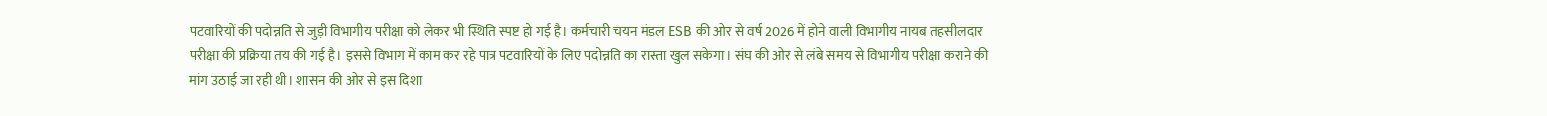पटवारियों की पदोन्नति से जुड़ी विभागीय परीक्षा को लेकर भी स्थिति स्पष्ट हो गई है। कर्मचारी चयन मंडल ESB की ओर से वर्ष 2026 में होने वाली विभागीय नायब तहसीलदार परीक्षा की प्रक्रिया तय की गई है। इससे विभाग में काम कर रहे पात्र पटवारियों के लिए पदोन्नति का रास्ता खुल सकेगा। संघ की ओर से लंबे समय से विभागीय परीक्षा कराने की मांग उठाई जा रही थी। शासन की ओर से इस दिशा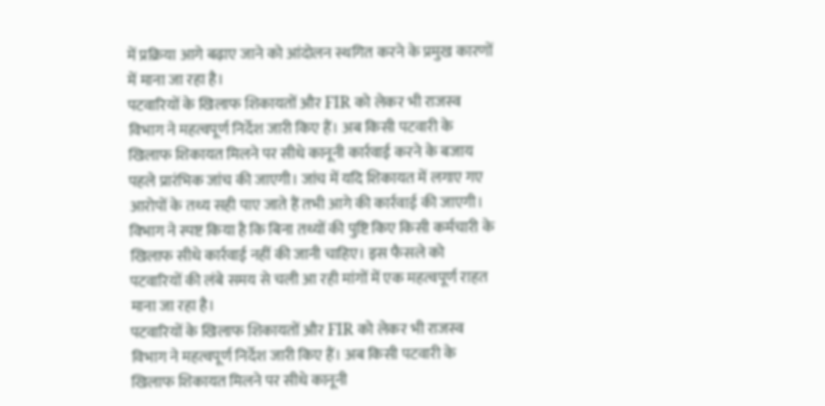में प्रक्रिया आगे बढ़ाए जाने को आंदोलन स्थगित करने के प्रमुख कारणों में माना जा रहा है।
पटवारियों के खिलाफ शिकायतों और FIR को लेकर भी राजस्व विभाग ने महत्वपूर्ण निर्देश जारी किए हैं। अब किसी पटवारी के खिलाफ शिकायत मिलने पर सीधे कानूनी कार्रवाई करने के बजाय पहले प्रारंभिक जांच की जाएगी। जांच में यदि शिकायत में लगाए गए आरोपों के तथ्य सही पाए जाते हैं तभी आगे की कार्रवाई की जाएगी। विभाग ने स्पष्ट किया है कि बिना तथ्यों की पुष्टि किए किसी कर्मचारी के खिलाफ सीधे कार्रवाई नहीं की जानी चाहिए। इस फैसले को पटवारियों की लंबे समय से चली आ रही मांगों में एक महत्वपूर्ण राहत माना जा रहा है।
पटवारियों के खिलाफ शिकायतों और FIR को लेकर भी राजस्व विभाग ने महत्वपूर्ण निर्देश जारी किए हैं। अब किसी पटवारी के खिलाफ शिकायत मिलने पर सीधे कानूनी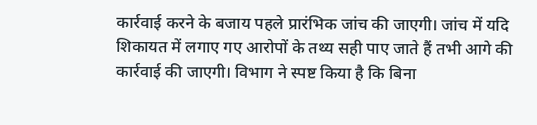कार्रवाई करने के बजाय पहले प्रारंभिक जांच की जाएगी। जांच में यदि शिकायत में लगाए गए आरोपों के तथ्य सही पाए जाते हैं तभी आगे की कार्रवाई की जाएगी। विभाग ने स्पष्ट किया है कि बिना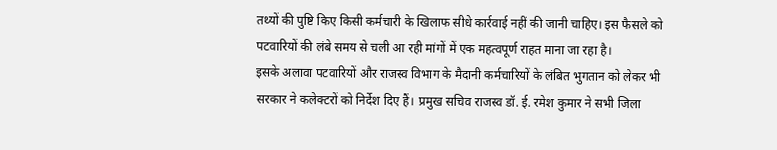तथ्यों की पुष्टि किए किसी कर्मचारी के खिलाफ सीधे कार्रवाई नहीं की जानी चाहिए। इस फैसले को पटवारियों की लंबे समय से चली आ रही मांगों में एक महत्वपूर्ण राहत माना जा रहा है।
इसके अलावा पटवारियों और राजस्व विभाग के मैदानी कर्मचारियों के लंबित भुगतान को लेकर भी सरकार ने कलेक्टरों को निर्देश दिए हैं। प्रमुख सचिव राजस्व डॉ. ई. रमेश कुमार ने सभी जिला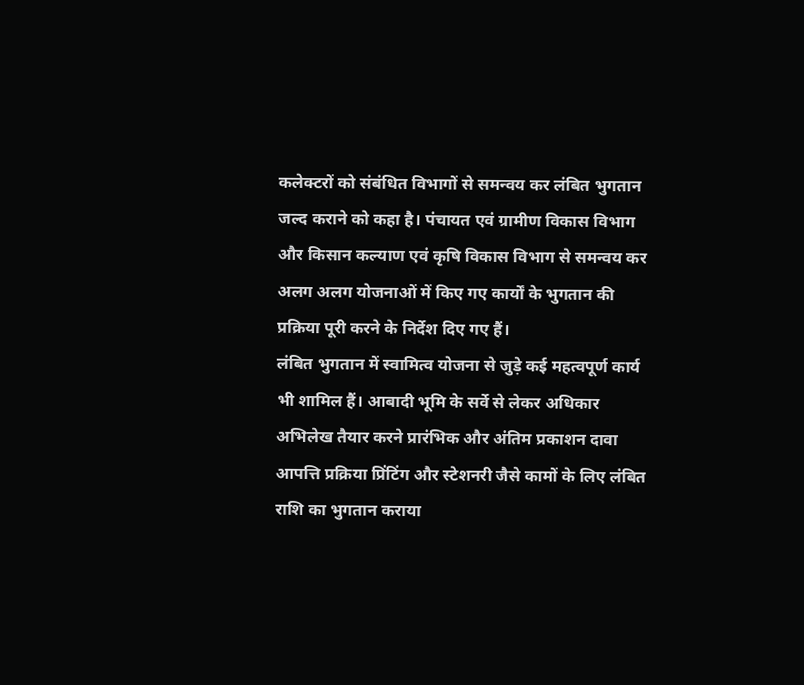कलेक्टरों को संबंधित विभागों से समन्वय कर लंबित भुगतान जल्द कराने को कहा है। पंचायत एवं ग्रामीण विकास विभाग और किसान कल्याण एवं कृषि विकास विभाग से समन्वय कर अलग अलग योजनाओं में किए गए कार्यों के भुगतान की प्रक्रिया पूरी करने के निर्देश दिए गए हैं।
लंबित भुगतान में स्वामित्व योजना से जुड़े कई महत्वपूर्ण कार्य भी शामिल हैं। आबादी भूमि के सर्वे से लेकर अधिकार अभिलेख तैयार करने प्रारंभिक और अंतिम प्रकाशन दावा आपत्ति प्रक्रिया प्रिंटिंग और स्टेशनरी जैसे कामों के लिए लंबित राशि का भुगतान कराया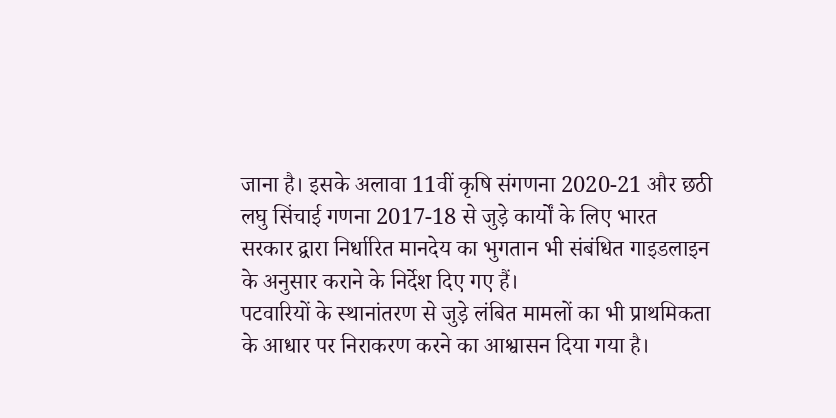जाना है। इसके अलावा 11वीं कृषि संगणना 2020-21 और छठी लघु सिंचाई गणना 2017-18 से जुड़े कार्यों के लिए भारत सरकार द्वारा निर्धारित मानदेय का भुगतान भी संबंधित गाइडलाइन के अनुसार कराने के निर्देश दिए गए हैं।
पटवारियों के स्थानांतरण से जुड़े लंबित मामलों का भी प्राथमिकता के आधार पर निराकरण करने का आश्वासन दिया गया है।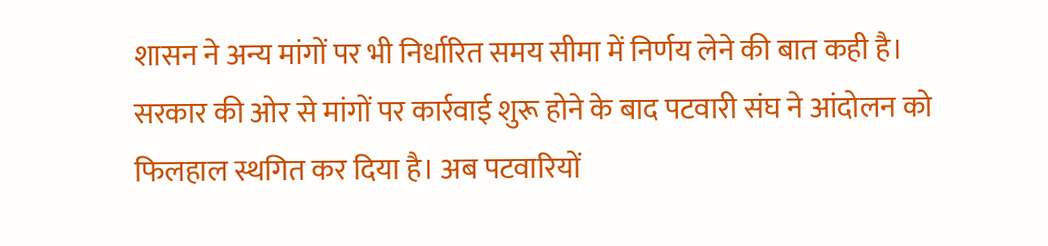शासन ने अन्य मांगों पर भी निर्धारित समय सीमा में निर्णय लेने की बात कही है। सरकार की ओर से मांगों पर कार्रवाई शुरू होने के बाद पटवारी संघ ने आंदोलन को फिलहाल स्थगित कर दिया है। अब पटवारियों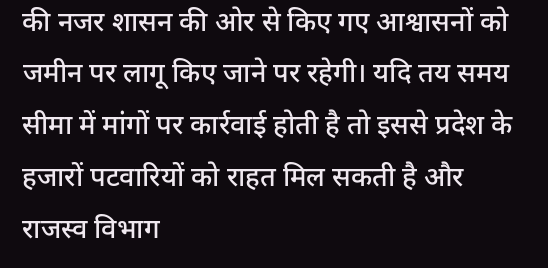की नजर शासन की ओर से किए गए आश्वासनों को जमीन पर लागू किए जाने पर रहेगी। यदि तय समय सीमा में मांगों पर कार्रवाई होती है तो इससे प्रदेश के हजारों पटवारियों को राहत मिल सकती है और राजस्व विभाग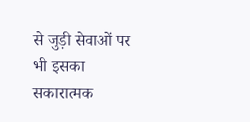से जुड़ी सेवाओं पर भी इसका सकारात्मक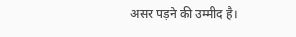असर पड़ने की उम्मीद है।